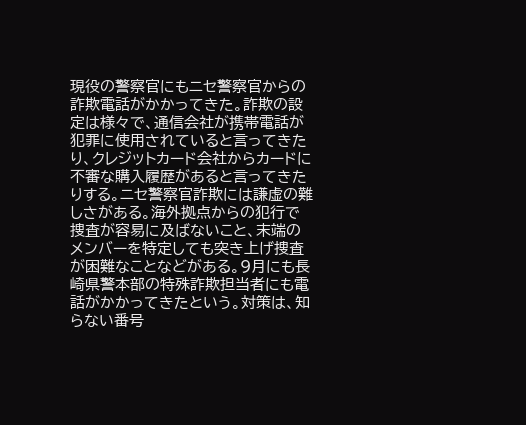現役の警察官にもニセ警察官からの詐欺電話がかかってきた。詐欺の設定は様々で、通信会社が携帯電話が犯罪に使用されていると言ってきたり、クレジットカード会社からカードに不審な購入履歴があると言ってきたりする。ニセ警察官詐欺には謙虚の難しさがある。海外拠点からの犯行で捜査が容易に及ばないこと、末端のメンバーを特定しても突き上げ捜査が困難なことなどがある。9月にも長崎県警本部の特殊詐欺担当者にも電話がかかってきたという。対策は、知らない番号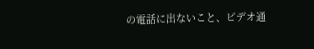の電話に出ないこと、ビデオ通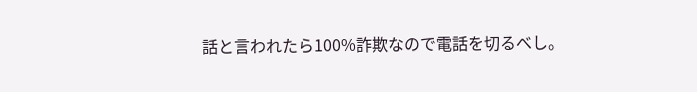話と言われたら100%詐欺なので電話を切るべし。